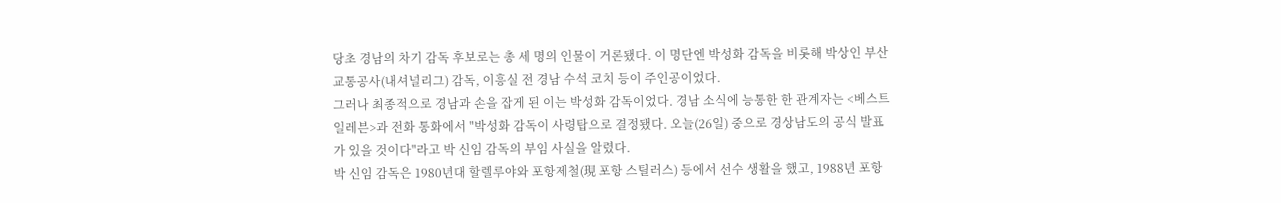당초 경남의 차기 감독 후보로는 총 세 명의 인물이 거론됐다. 이 명단엔 박성화 감독을 비롯해 박상인 부산교통공사(내셔널리그) 감독, 이흥실 전 경남 수석 코치 등이 주인공이었다.
그러나 최종적으로 경남과 손을 잡게 된 이는 박성화 감독이었다. 경남 소식에 능통한 한 관계자는 <베스트 일레븐>과 전화 통화에서 "박성화 감독이 사령탑으로 결정됐다. 오늘(26일) 중으로 경상남도의 공식 발표가 있을 것이다"라고 박 신임 감독의 부임 사실을 알렸다.
박 신임 감독은 1980년대 할렐루야와 포항제철(現 포항 스틸러스) 등에서 선수 생활을 했고, 1988년 포항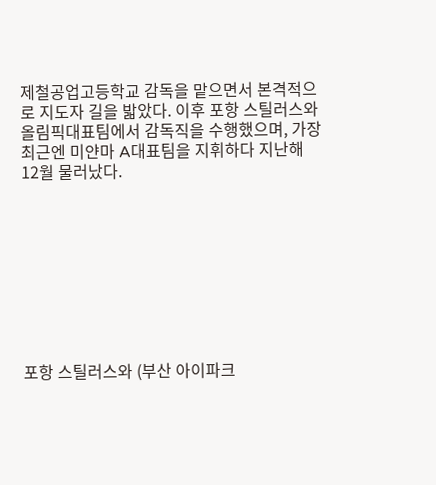제철공업고등학교 감독을 맡으면서 본격적으로 지도자 길을 밟았다. 이후 포항 스틸러스와 올림픽대표팀에서 감독직을 수행했으며, 가장 최근엔 미얀마 A대표팀을 지휘하다 지난해 12월 물러났다.









포항 스틸러스와 (부산 아이파크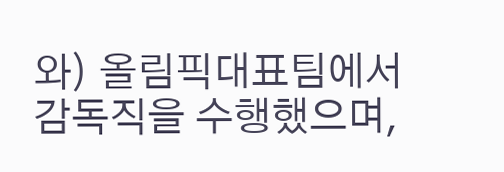와) 올림픽대표팀에서 감독직을 수행했으며,